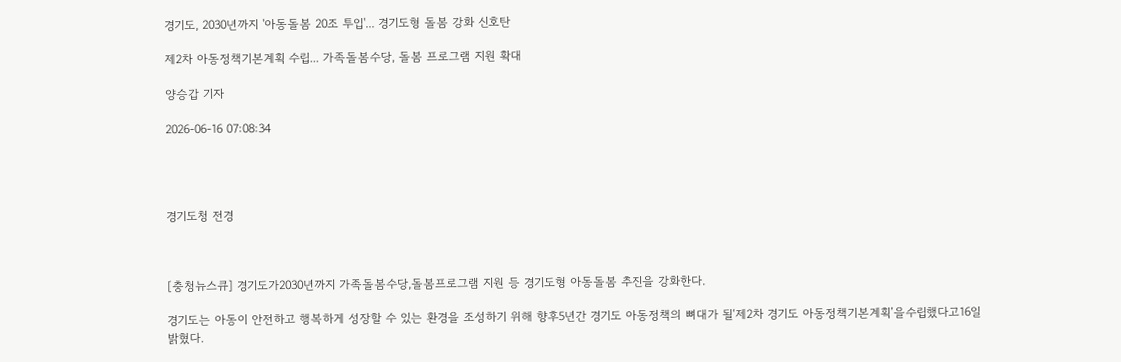경기도, 2030년까지 '아동돌봄 20조 투입'... 경기도형 돌봄 강화 신호탄

제2차 아동정책기본계획 수립... 가족돌봄수당, 돌봄 프로그램 지원 확대

양승갑 기자

2026-06-16 07:08:34




경기도청 전경



[충청뉴스큐] 경기도가2030년까지 가족돌봄수당,돌봄프로그램 지원 등 경기도형 아동돌봄 추진을 강화한다.

경기도는 아동이 안전하고 행복하게 성장할 수 있는 환경을 조성하기 위해 향후5년간 경기도 아동정책의 뼈대가 될‘제2차 경기도 아동정책기본계획’을수립했다고16일밝혔다.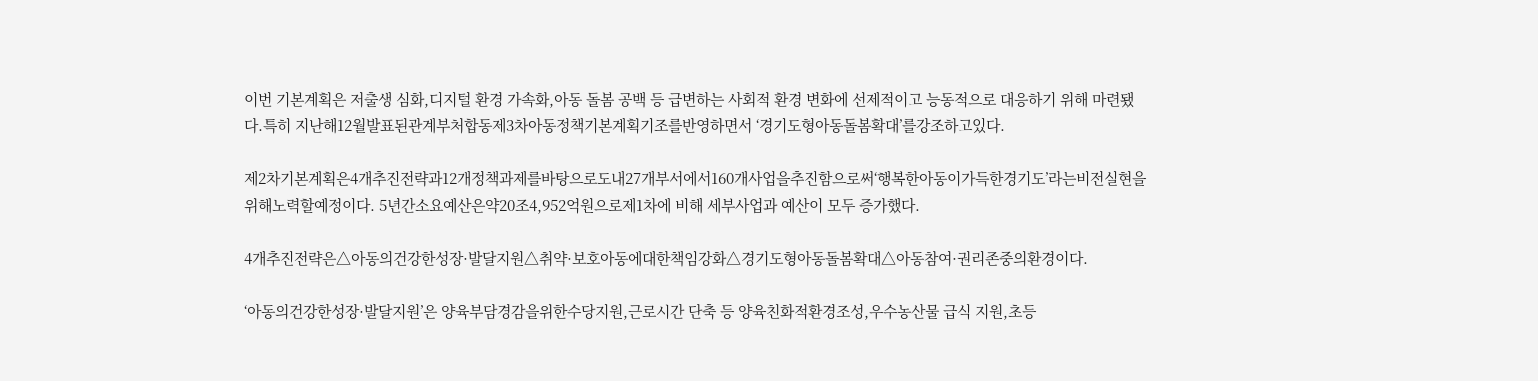이번 기본계획은 저출생 심화,디지털 환경 가속화,아동 돌봄 공백 등 급변하는 사회적 환경 변화에 선제적이고 능동적으로 대응하기 위해 마련됐다.특히 지난해12월발표된관계부처합동제3차아동정책기본계획기조를반영하면서 ‘경기도형아동돌봄확대’를강조하고있다.

제2차기본계획은4개추진전략과12개정책과제를바탕으로도내27개부서에서160개사업을추진함으로써‘행복한아동이가득한경기도’라는비전실현을위해노력할예정이다. 5년간소요예산은약20조4,952억원으로제1차에 비해 세부사업과 예산이 모두 증가했다.

4개추진전략은△아동의건강한성장·발달지원△취약·보호아동에대한책임강화△경기도형아동돌봄확대△아동참여·권리존중의환경이다.

‘아동의건강한성장·발달지원’은 양육부담경감을위한수당지원,근로시간 단축 등 양육친화적환경조성,우수농산물 급식 지원,초등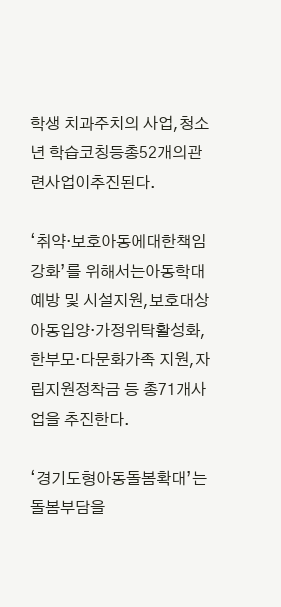학생 치과주치의 사업,청소년 학습코칭등총52개의관련사업이추진된다.

‘취약·보호아동에대한책임강화’를 위해서는아동학대예방 및 시설지원,보호대상아동입양·가정위탁활성화,한부모·다문화가족 지원,자립지원정착금 등 총71개사업을 추진한다.

‘경기도형아동돌봄확대’는돌봄부담을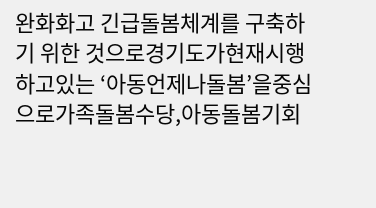완화화고 긴급돌봄체계를 구축하기 위한 것으로경기도가현재시행하고있는 ‘아동언제나돌봄’을중심으로가족돌봄수당,아동돌봄기회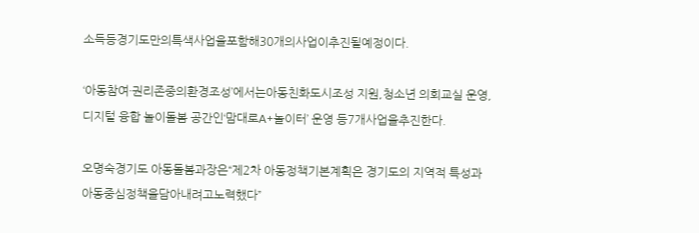소득등경기도만의특색사업을포함해30개의사업이추진될예정이다.

‘아동참여·권리존중의환경조성’에서는아동친화도시조성 지원,청소년 의회교실 운영,디지털 융합 놀이돌봄 공간인‘맘대로A+놀이터’ 운영 등7개사업을추진한다.

오명숙경기도 아동돌봄과장은“제2차 아동정책기본계획은 경기도의 지역적 특성과 아동중심정책을담아내려고노력했다”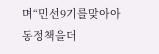며“민선9기를맞아아동정책을더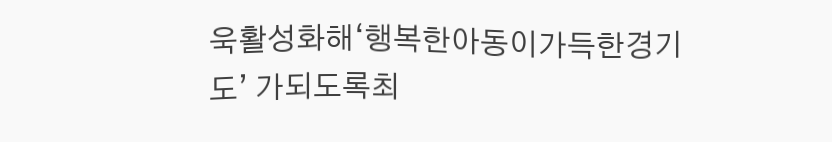욱활성화해‘행복한아동이가득한경기도’ 가되도록최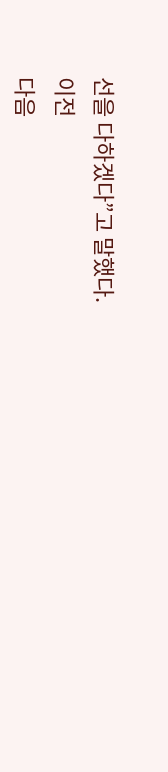선을 다하겠다”고 말했다.
이전
다음